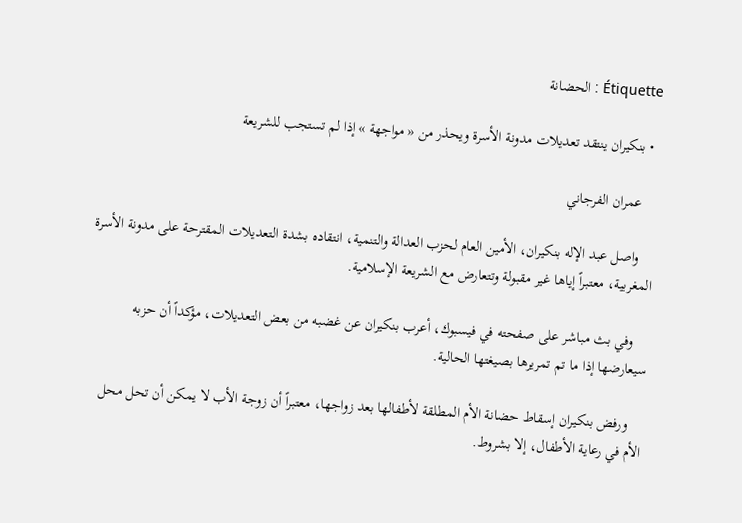Étiquette : الحضانة

  • بنكيران ينتقد تعديلات مدونة الأسرة ويحذر من « مواجهة » إذا لم تستجب للشريعة

    عمران الفرجاني

    واصل عبد الإله بنكيران، الأمين العام لحزب العدالة والتنمية، انتقاده بشدة التعديلات المقترحة على مدونة الأسرة المغربية، معتبراً إياها غير مقبولة وتتعارض مع الشريعة الإسلامية.

    وفي بث مباشر على صفحته في فيسبوك، أعرب بنكيران عن غضبه من بعض التعديلات، مؤكداً أن حزبه سيعارضها إذا ما تم تمريرها بصيغتها الحالية.

    ورفض بنكيران إسقاط حضانة الأم المطلقة لأطفالها بعد زواجها، معتبراً أن زوجة الأب لا يمكن أن تحل محل الأم في رعاية الأطفال، إلا بشروط.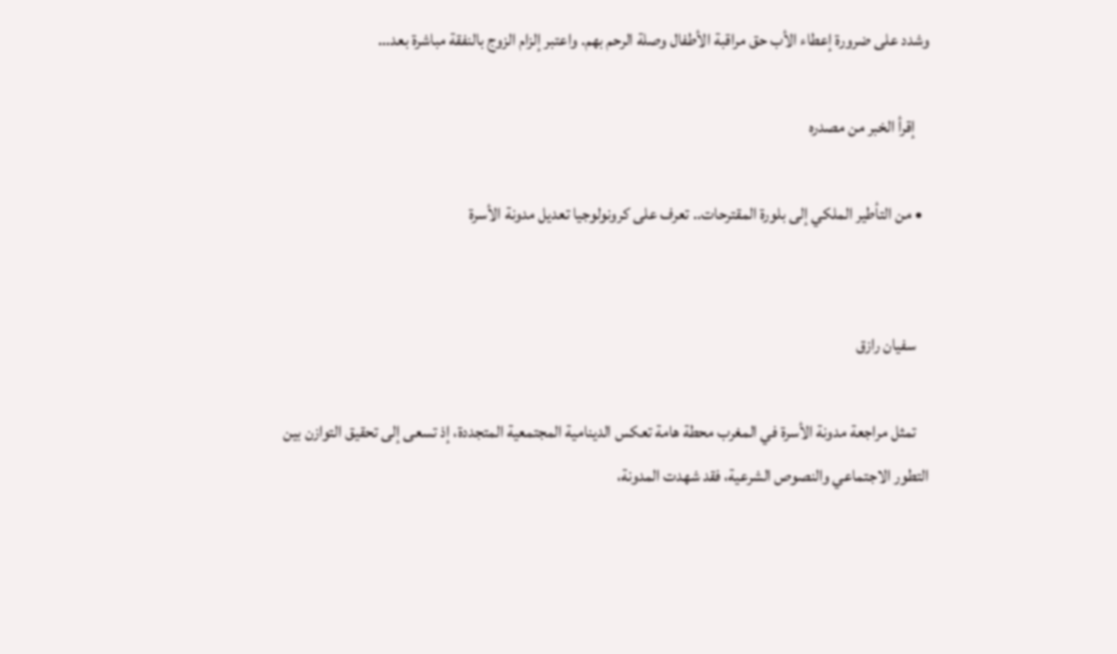وشدد على ضرورة إعطاء الأب حق مراقبة الأطفال وصلة الرحم بهم. واعتبر إلزام الزوج بالنفقة مباشرة بعد…

    إقرأ الخبر من مصدره

  • من التأطير الملكي إلى بلورة المقترحات.. تعرف على كرونولوجيا تعديل مدونة الأسرة


    سفيان رازق

    تمثل مراجعة مدونة الأسرة في المغرب محطة هامة تعكس الدينامية المجتمعية المتجددة، إذ تسعى إلى تحقيق التوازن بين التطور الاجتماعي والنصوص الشرعية، فقد شهدت المدونة،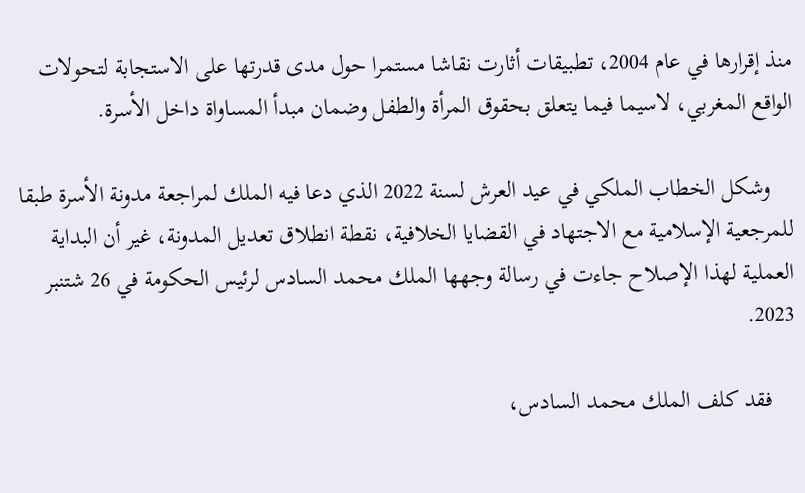منذ إقرارها في عام 2004، تطبيقات أثارت نقاشا مستمرا حول مدى قدرتها على الاستجابة لتحولات الواقع المغربي، لاسيما فيما يتعلق بحقوق المرأة والطفل وضمان مبدأ المساواة داخل الأسرة.

    وشكل الخطاب الملكي في عيد العرش لسنة 2022 الذي دعا فيه الملك لمراجعة مدونة الأسرة طبقا للمرجعية الإسلامية مع الاجتهاد في القضايا الخلافية، نقطة انطلاق تعديل المدونة، غير أن البداية العملية لهذا الإصلاح جاءت في رسالة وجهها الملك محمد السادس لرئيس الحكومة في 26 شتنبر 2023.

    فقد كلف الملك محمد السادس،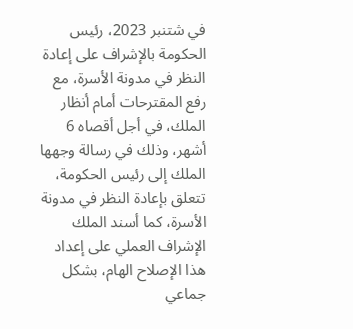في شتنبر 2023، رئيس الحكومة بالإشراف على إعادة النظر في مدونة الأسرة، مع رفع المقترحات أمام أنظار الملك، في أجل أقصاه 6 أشهر، وذلك في رسالة وجهها الملك إلى رئيس الحكومة، تتعلق بإعادة النظر في مدونة الأسرة، كما أسند الملك الإشراف العملي على إعداد هذا الإصلاح الهام، بشكل جماعي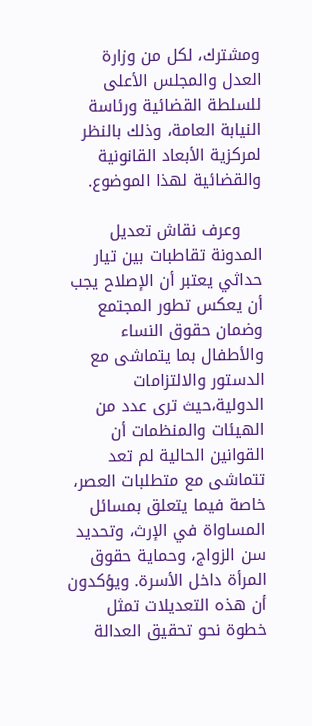ومشترك، لكل من وزارة العدل والمجلس الأعلى للسلطة القضائية ورئاسة النيابة العامة، وذلك بالنظر لمركزية الأبعاد القانونية والقضائية لهذا الموضوع.

    وعرف نقاش تعديل المدونة تقاطبات بين تيار حداثي يعتبر أن الإصلاح يجب أن يعكس تطور المجتمع وضمان حقوق النساء والأطفال بما يتماشى مع الدستور والالتزامات الدولية،حيث ترى عدد من الهيئات والمنظمات أن القوانين الحالية لم تعد تتماشى مع متطلبات العصر، خاصة فيما يتعلق بمسائل المساواة في الإرث، وتحديد سن الزواج، وحماية حقوق المرأة داخل الأسرة. ويؤكدون أن هذه التعديلات تمثل خطوة نحو تحقيق العدالة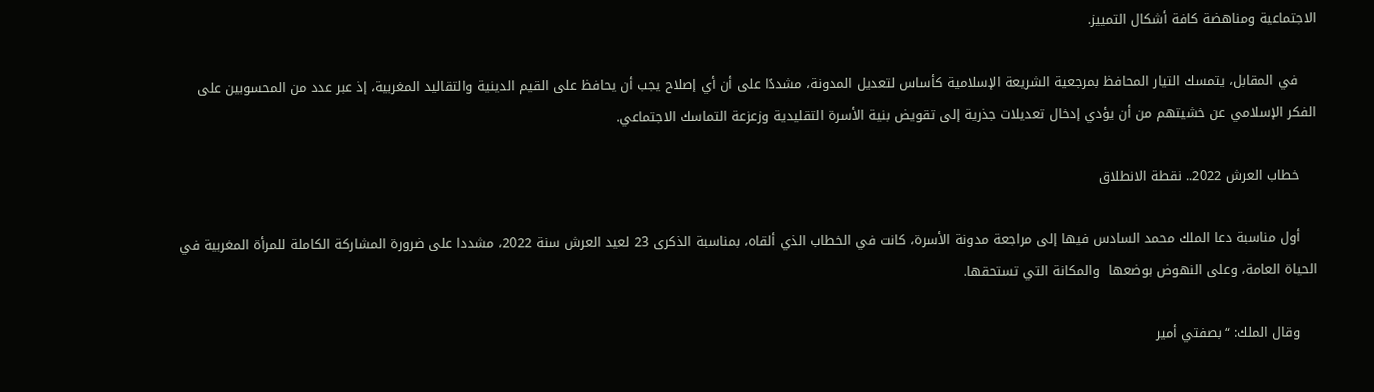الاجتماعية ومناهضة كافة أشكال التمييز.

    في المقابل، يتمسك التيار المحافظ بمرجعية الشريعة الإسلامية كأساس لتعديل المدونة، مشددًا على أن أي إصلاح يجب أن يحافظ على القيم الدينية والتقاليد المغربية، إذ عبر عدد من المحسوبين على الفكر الإسلامي عن خشيتهم من أن يؤدي إدخال تعديلات جذرية إلى تقويض بنية الأسرة التقليدية وزعزعة التماسك الاجتماعي.

    خطاب العرش 2022.. نقطة الانطلاق

    أول مناسبة دعا الملك محمد السادس فيها إلى مراجعة مدونة الأسرة، كانت في الخطاب الذي ألقاه، بمناسبة الذكرى 23 لعيد العرش سنة 2022، مشددا على ضرورة المشاركة الكاملة للمرأة المغربية في الحياة العامة، وعلى النهوض بوضعها  والمكانة التي تستحقها.

    وقال الملك: “بصفتي أمير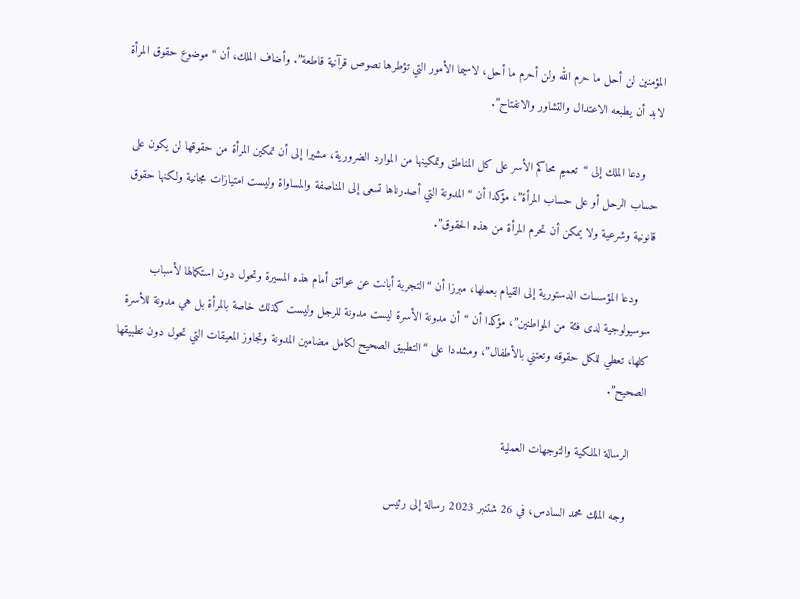المؤمنين لن أحل ما حرم الله ولن أحرم ما أحل، لاسيما الأمور التي تؤطرها نصوص قرآنية قاطعة”. وأضاف الملك، أن “موضوع حقوق المرأة لابد أن يطبعه الاعتدال والتشاور والانفتاح”.

    ودعا الملك إلى “تعميم محاكم الأسر على كل المناطق وتمكينها من الموارد الضرورية، مشيرا إلى أن تمكين المرأة من حقوقها لن يكون على حساب الرحل أو على حساب المرأة”، مؤكدا أن “المدونة التي أصدرناها تسعى إلى المناصفة والمساواة وليست امتيازات مجانية ولكنها حقوق قانونية وشرعية ولا يمكن أن تحرم المرأة من هذه الحقوق”.

    ودعا المؤسسات الدستورية إلى القيام بعملها، مبرزا أن “التجربة أبانت عن عوائق أمام هذه المسيرة وتحول دون استكمالها لأسباب سوسيولوجية لدى فئة من المواطنين”، مؤكدا أن “أن مدونة الأسرة ليست مدونة للرجل وليست كذلك خاصة بالمرأة بل هي مدونة للأسرة كلها، تعطي للكل حقوقه وتعتني بالأطفال”، ومشددا على “التطبيق الصحيح لكامل مضامين المدونة وتجاوز المعيقات التي تحول دون تطبيقها الصحيح”.

    الرسالة الملكية والتوجهات العملية

    وجه الملك محمد السادس، في 26 شتنبر 2023 رسالة إلى رئيس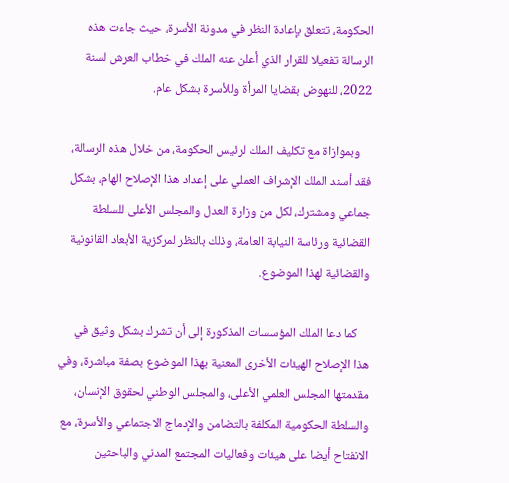الحكومة، تتعلق بإعادة النظر في مدونة الأسرة، حيث جاءت هذه الرسالة تفعيلا للقرار الذي أعلن عنه الملك في خطاب العرش لسنة 2022، للنهوض بقضايا المرأة وللأسرة بشكل عام.

    وبموازاة مع تكليف الملك لرئيس الحكومة، من خلال هذه الرسالة، فقد أسند الملك الإشراف العملي على إعداد هذا الإصلاح الهام، بشكل جماعي ومشترك، لكل من وزارة العدل والمجلس الأعلى للسلطة القضائية ورئاسة النيابة العامة، وذلك بالنظر لمركزية الأبعاد القانونية والقضائية لهذا الموضوع.

    كما دعا الملك المؤسسات المذكورة إلى أن تشرك بشكل وثيق في هذا الإصلاح الهيئات الأخرى المعنية بهذا الموضوع بصفة مباشرة، وفي مقدمتها المجلس العلمي الأعلى، والمجلس الوطني لحقوق الإنسان، والسلطة الحكومية المكلفة بالتضامن والإدماج الاجتماعي والأسرة، مع الانفتاح أيضا على هيئات وفعاليات المجتمع المدني والباحثين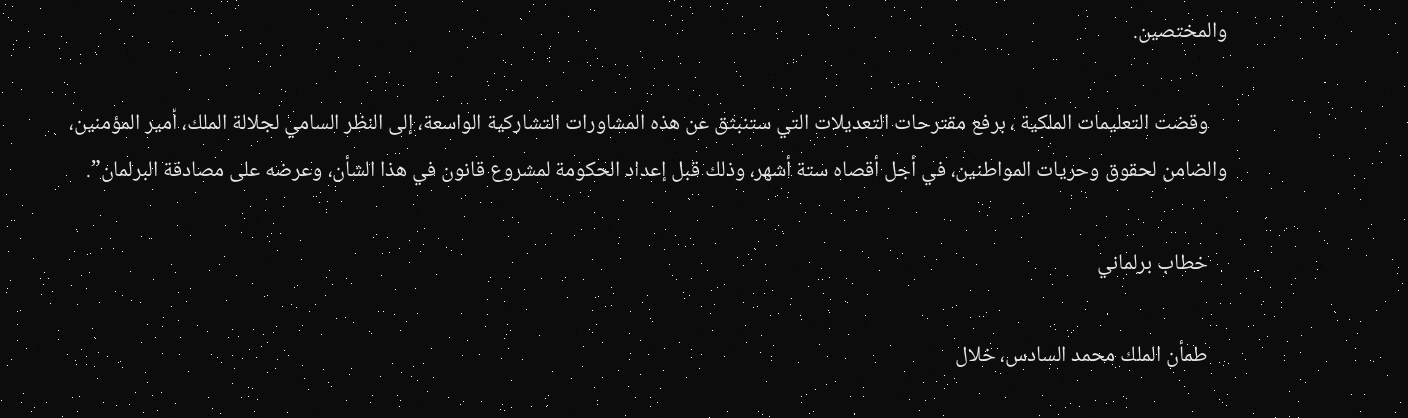والمختصين.

    وقضت التعليمات الملكية ، برفع مقترحات التعديلات التي ستنبثق عن هذه المشاورات التشاركية الواسعة، إلى النظر السامي لجلالة الملك، أمير المؤمنين، والضامن لحقوق وحريات المواطنين، في أجل أقصاه ستة أشهر، وذلك قبل إعداد الحكومة لمشروع قانون في هذا الشأن، وعرضه على مصادقة البرلمان”.

    خطاب برلماني

    طمأن الملك محمد السادس، خلال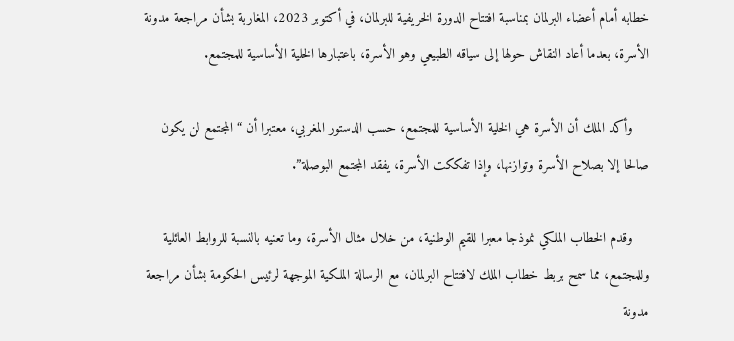خطابه أمام أعضاء البرلمان بمناسبة افتتاح الدورة الخريفية للبرلمان، في أكتوبر 2023، المغاربة بشأن مراجعة مدونة الأسرة، بعدما أعاد النقاش حولها إلى سياقه الطبيعي وهو الأسرة، باعتبارها الخلية الأساسية للمجتمع.

    وأكد الملك أن الأسرة هي الخلية الأساسية للمجتمع، حسب الدستور المغربي، معتبرا أن “المجتمع لن يكون صالحا إلا بصلاح الأسرة وتوازنها، وإذا تفككت الأسرة، يفقد المجتمع البوصلة”.

    وقدم الخطاب الملكي نموذجا معبرا للقيم الوطنية، من خلال مثال الأسرة، وما تعنيه بالنسبة للروابط العائلية وللمجتمع، مما سمح بربط خطاب الملك لافتتاح البرلمان، مع الرسالة الملكية الموجهة لرئيس الحكومة بشأن مراجعة مدونة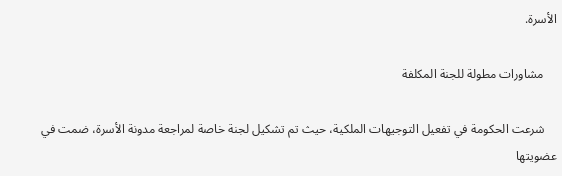الأسرة.

    مشاورات مطولة للجنة المكلفة

    شرعت الحكومة في تفعيل التوجيهات الملكية، حيث تم تشكيل لجنة خاصة لمراجعة مدونة الأسرة، ضمت في عضويتها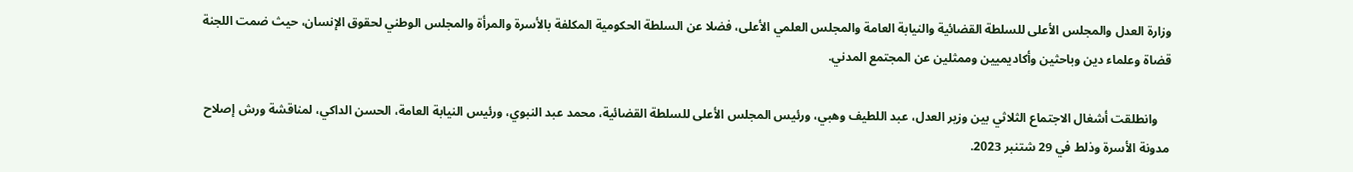وزارة العدل والمجلس الأعلى للسلطة القضائية والنيابة العامة والمجلس العلمي الأعلى، فضلا عن السلطة الحكومية المكلفة بالأسرة والمرأة والمجلس الوطني لحقوق الإنسان، حيث ضمت اللجنة قضاة وعلماء دين وباحثين وأكاديميين وممثلين عن المجتمع المدني.

    وانطلقت أشغال الاجتماع الثلاثي بين وزير العدل، عبد اللطيف وهبي، ورئيس المجلس الأعلى للسلطة القضائية، محمد عبد النبوي، ورئيس النيابة العامة، الحسن الداكي، لمناقشة ورش إصلاح مدونة الأسرة وذلط في 29 شتنبر 2023.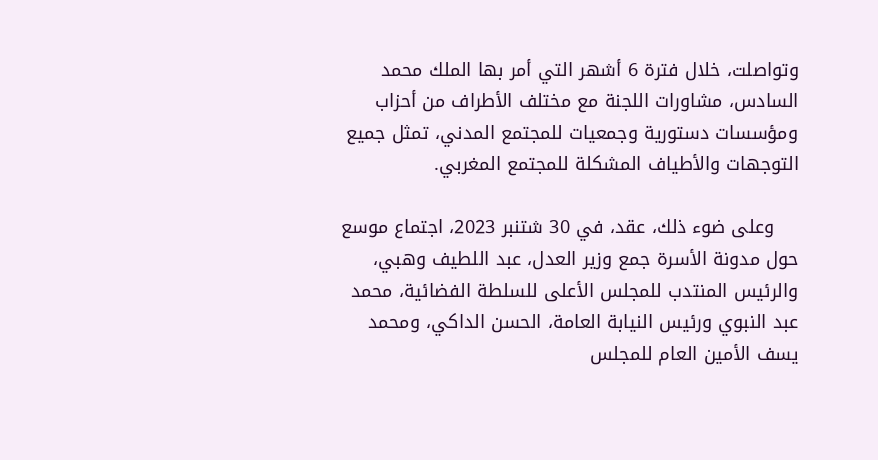وتواصلت، خلال فترة 6 أشهر التي أمر بها الملك محمد السادس، مشاورات اللجنة مع مختلف الأطراف من أحزاب ومؤسسات دستورية وجمعيات للمجتمع المدني، تمثل جميع التوجهات والأطياف المشكلة للمجتمع المغربي.

    وعلى ضوء ذلك، عقد، في 30 شتنبر 2023، اجتماع موسع حول مدونة الأسرة جمع وزير العدل، عبد اللطيف وهبي، والرئيس المنتدب للمجلس الأعلى للسلطة الفضائية، محمد عبد النبوي ورئيس النيابة العامة، الحسن الداكي، ومحمد يسف الأمين العام للمجلس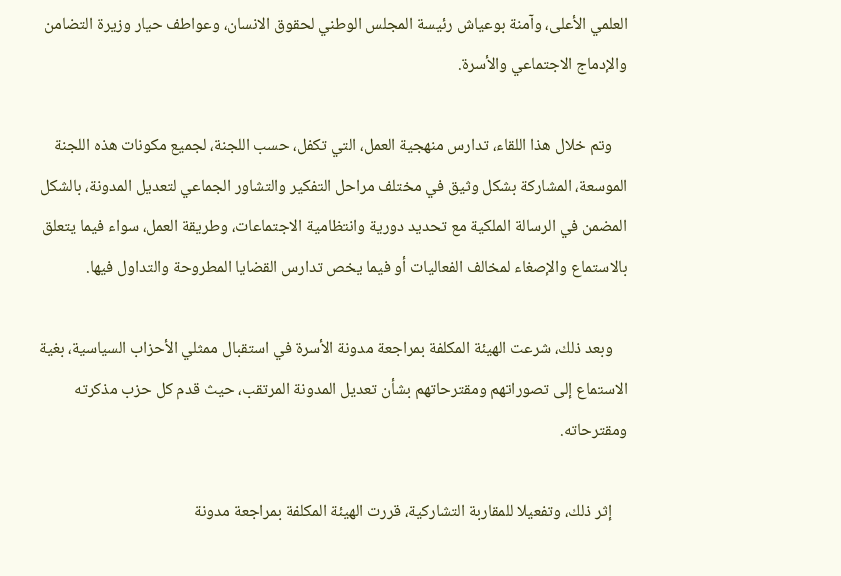العلمي الأعلى، وآمنة بوعياش رئيسة المجلس الوطني لحقوق الانسان، وعواطف حيار وزيرة التضامن والإدماج الاجتماعي والأسرة.

    وتم خلال هذا اللقاء، تدارس منهجية العمل، التي تكفل، حسب اللجنة، لجميع مكونات هذه اللجنة الموسعة، المشاركة بشكل وثيق في مختلف مراحل التفكير والتشاور الجماعي لتعديل المدونة، بالشكل المضمن في الرسالة الملكية مع تحديد دورية وانتظامية الاجتماعات، وطريقة العمل، سواء فيما يتعلق بالاستماع والإصغاء لمخالف الفعاليات أو فيما يخص تدارس القضايا المطروحة والتداول فيها.

    وبعد ذلك، شرعت الهيئة المكلفة بمراجعة مدونة الأسرة في استقبال ممثلي الأحزاب السياسية، بغية الاستماع إلى تصوراتهم ومقترحاتهم بشأن تعديل المدونة المرتقب، حيث قدم كل حزب مذكرته ومقترحاته.

    إثر ذلك، وتفعيلا للمقاربة التشاركية، قررت الهيئة المكلفة بمراجعة مدونة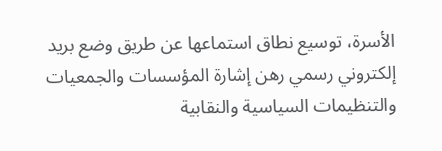الأسرة، توسيع نطاق استماعها عن طريق وضع بريد إلكتروني رسمي رهن إشارة المؤسسات والجمعيات والتنظيمات السياسية والنقابية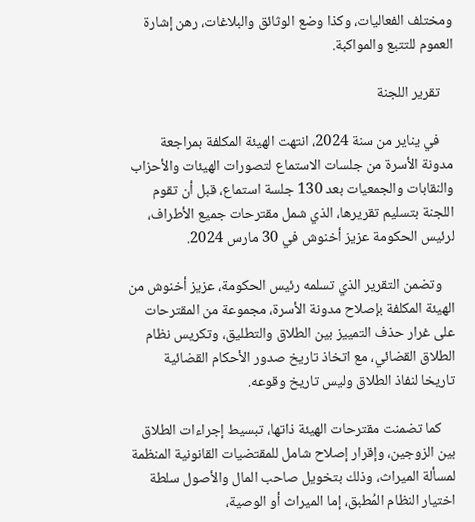ومختلف الفعاليات، وكذا وضع الوثائق والبلاغات، رهن إشارة العموم للتتبع والمواكبة.

    تقرير اللجنة

    في يناير من سنة 2024، انتهت الهيئة المكلفة بمراجعة مدونة الأسرة من جلسات الاستماع لتصورات الهيئات والأحزاب والنقابات والجمعيات بعد 130 جلسة استماع، قبل أن تقوم اللجنة بتسليم تقريرها، الذي شمل مقترحات جميع الأطراف، لرئيس الحكومة عزيز أخنوش في 30 مارس 2024.

    وتضمن التقرير الذي تسلمه رئيس الحكومة، عزيز أخنوش من الهيئة المكلفة بإصلاح مدونة الأسرة، مجموعة من المقترحات على غرار حذف التمييز بين الطلاق والتطليق، وتكريس نظام الطلاق القضائي، مع اتخاذ تاريخ صدور الأحكام القضائية تاريخا لنفاذ الطلاق وليس تاريخ وقوعه.

    كما تضمنت مقترحات الهيئة ذاتها، تبسيط إجراءات الطلاق بين الزوجين، وإقرار إصلاح شامل للمقتضيات القانونية المنظمة لمسألة الميراث، وذلك بتخويل صاحب المال والأصول سلطة اختيار النظام المُطبق، إما الميراث أو الوصية،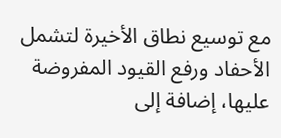مع توسيع نطاق الأخيرة لتشمل الأحفاد ورفع القيود المفروضة عليها، إضافة إلى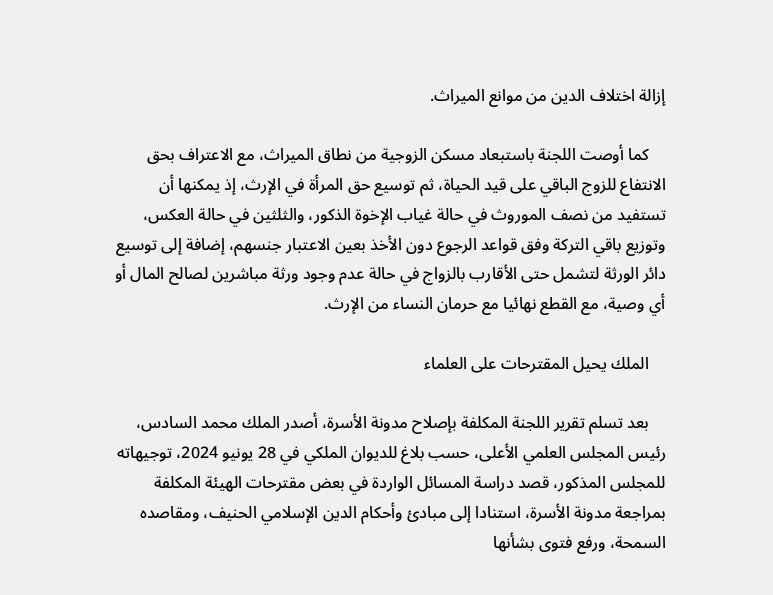إزالة اختلاف الدين من موانع الميراث.

    كما أوصت اللجنة باستبعاد مسكن الزوجية من نطاق الميراث، مع الاعتراف بحق الانتفاع للزوج الباقي على قيد الحياة، ثم توسيع حق المرأة في الإرث، إذ يمكنها أن تستفيد من نصف الموروث في حالة غياب الإخوة الذكور، والثلثين في حالة العكس، وتوزيع باقي التركة وفق قواعد الرجوع دون الأخذ بعين الاعتبار جنسهم، إضافة إلى توسيع دائر الورثة لتشمل حتى الأقارب بالزواج في حالة عدم وجود ورثة مباشرين لصالح المال أو أي وصية، مع القطع نهائيا مع حرمان النساء من الإرث.

    الملك يحيل المقترحات على العلماء

    بعد تسلم تقرير اللجنة المكلفة بإصلاح مدونة الأسرة، أصدر الملك محمد السادس، رئيس المجلس العلمي الأعلى، حسب بلاغ للديوان الملكي في 28 يونيو 2024، توجيهاته للمجلس المذكور، قصد دراسة المسائل الواردة في بعض مقترحات الهيئة المكلفة بمراجعة مدونة الأسرة، استنادا إلى مبادئ وأحكام الدين الإسلامي الحنيف، ومقاصده السمحة، ورفع فتوى بشأنها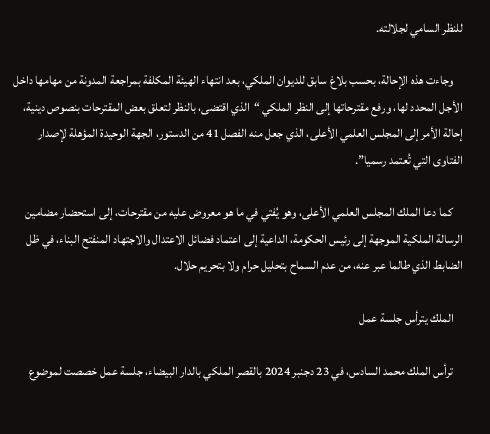للنظر السامي لجلالته.

    وجاءت هذه الإحالة، بحسب بلاغ سابق للديوان الملكي، بعد انتهاء الهيئة المكلفة بمراجعة المدونة من مهامها داخل الأجل المحدد لها، ورفع مقترحاتها إلى النظر الملكي “الذي اقتضى، بالنظر لتعلق بعض المقترحات بنصوص دينية، إحالة الأمر إلى المجلس العلمي الأعلى، الذي جعل منه الفصل 41 من الدستور، الجهة الوحيدة المؤهلة لإصدار الفتاوى التي تُعتمد رسميا”.

    كما دعا الملك المجلس العلمي الأعلى، وهو يُفتي في ما هو معروض عليه من مقترحات، إلى استحضار مضامين الرسالة الملكية الموجهة إلى رئيس الحكومة، الداعية إلى اعتماد فضائل الاعتدال والاجتهاد المنفتح البناء، في ظل الضابط الذي طالما عبر عنه، من عدم السماح بتحليل حرام ولا بتحريم حلال.

    الملك يترأس جلسة عمل

    ترأس الملك محمد السادس، في 23 دجنبر 2024 بالقصر الملكي بالدار البيضاء، جلسة عمل خصصت لموضوع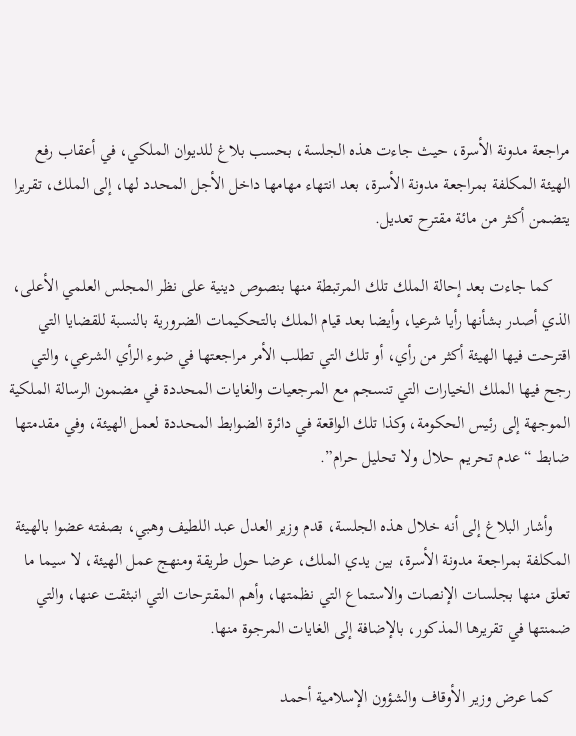مراجعة مدونة الأسرة، حيث جاءت هذه الجلسة، بحسب بلاغ للديوان الملكي، في أعقاب رفع الهيئة المكلفة بمراجعة مدونة الأسرة، بعد انتهاء مهامها داخل الأجل المحدد لها، إلى الملك، تقريرا يتضمن أكثر من مائة مقترح تعديل.

    كما جاءت بعد إحالة الملك تلك المرتبطة منها بنصوص دينية على نظر المجلس العلمي الأعلى، الذي أصدر بشأنها رأيا شرعيا، وأيضا بعد قيام الملك بالتحكيمات الضرورية بالنسبة للقضايا التي اقترحت فيها الهيئة أكثر من رأي، أو تلك التي تطلب الأمر مراجعتها في ضوء الرأي الشرعي، والتي رجح فيها الملك الخيارات التي تنسجم مع المرجعيات والغايات المحددة في مضمون الرسالة الملكية الموجهة إلى رئيس الحكومة، وكذا تلك الواقعة في دائرة الضوابط المحددة لعمل الهيئة، وفي مقدمتها ضابط “عدم تحريم حلال ولا تحليل حرام”.

    وأشار البلاغ إلى أنه خلال هذه الجلسة، قدم وزير العدل عبد اللطيف وهبي، بصفته عضوا بالهيئة المكلفة بمراجعة مدونة الأسرة، بين يدي الملك، عرضا حول طريقة ومنهج عمل الهيئة، لا سيما ما تعلق منها بجلسات الإنصات والاستماع التي نظمتها، وأهم المقترحات التي انبثقت عنها، والتي ضمنتها في تقريرها المذكور، بالإضافة إلى الغايات المرجوة منها.

    كما عرض وزير الأوقاف والشؤون الإسلامية أحمد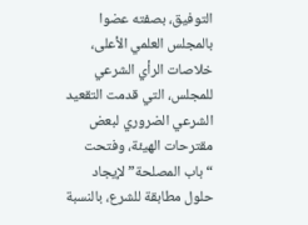التوفيق، بصفته عضوا بالمجلس العلمي الأعلى، خلاصات الرأي الشرعي للمجلس، التي قدمت التقعيد الشرعي الضروري لبعض مقترحات الهيئة، وفتحت “باب المصلحة” لإيجاد حلول مطابقة للشرع، بالنسبة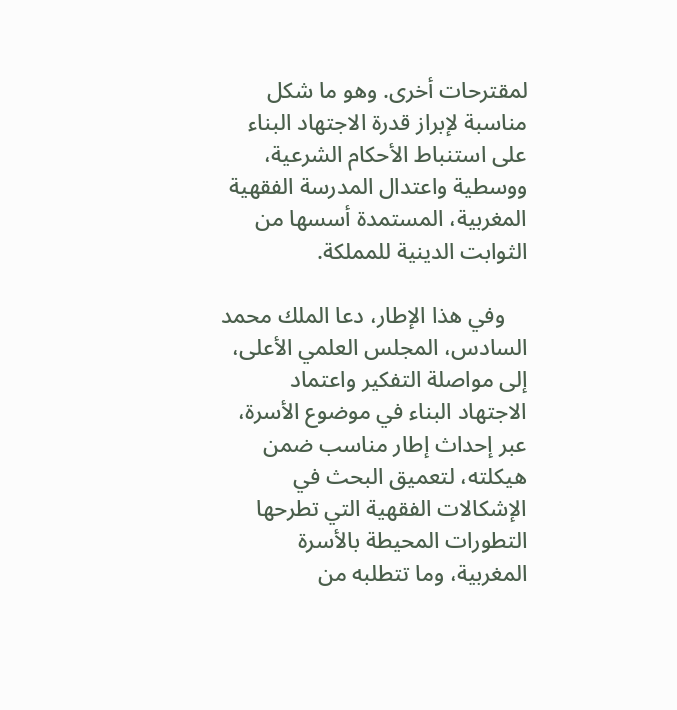لمقترحات أخرى. وهو ما شكل مناسبة لإبراز قدرة الاجتهاد البناء على استنباط الأحكام الشرعية، ووسطية واعتدال المدرسة الفقهية المغربية، المستمدة أسسها من الثوابت الدينية للمملكة.

    وفي هذا الإطار، دعا الملك محمد السادس، المجلس العلمي الأعلى، إلى مواصلة التفكير واعتماد الاجتهاد البناء في موضوع الأسرة، عبر إحداث إطار مناسب ضمن هيكلته، لتعميق البحث في الإشكالات الفقهية التي تطرحها التطورات المحيطة بالأسرة المغربية، وما تتطلبه من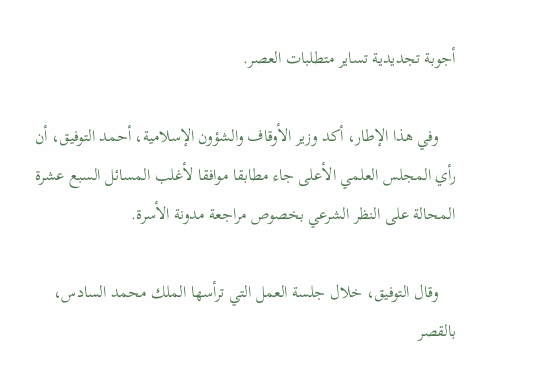أجوبة تجديدية تساير متطلبات العصر.

    وفي هذا الإطار، أكد وزير الأوقاف والشؤون الإسلامية، أحمد التوفيق، أن رأي المجلس العلمي الأعلى جاء مطابقا موافقا لأغلب المسائل السبع عشرة المحالة على النظر الشرعي بخصوص مراجعة مدونة الأسرة.

    وقال التوفيق، خلال جلسة العمل التي ترأسها الملك محمد السادس، بالقصر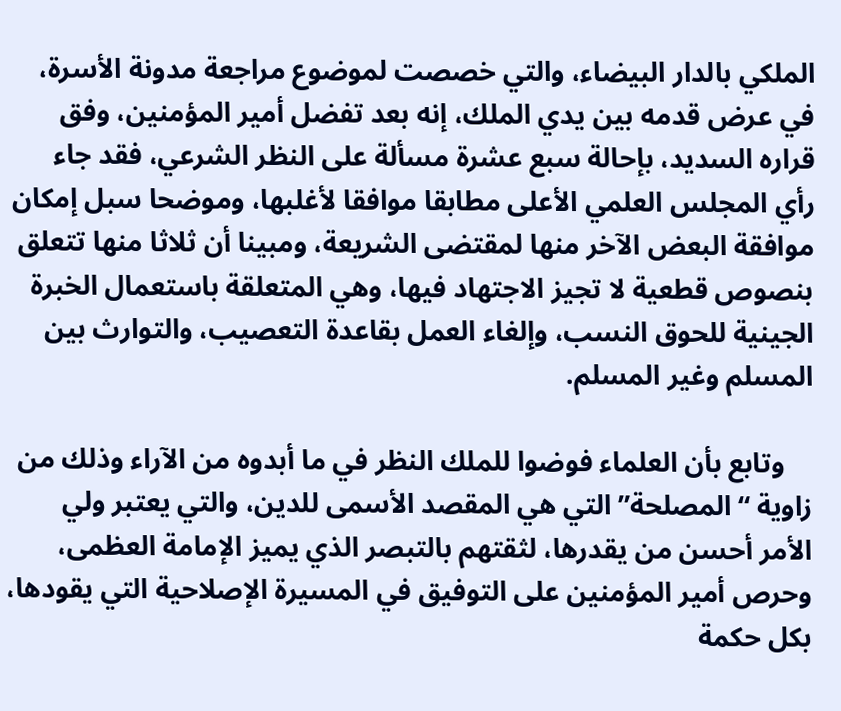الملكي بالدار البيضاء، والتي خصصت لموضوع مراجعة مدونة الأسرة، في عرض قدمه بين يدي الملك، إنه بعد تفضل أمير المؤمنين، وفق قراره السديد، بإحالة سبع عشرة مسألة على النظر الشرعي، فقد جاء رأي المجلس العلمي الأعلى مطابقا موافقا لأغلبها، وموضحا سبل إمكان موافقة البعض الآخر منها لمقتضى الشريعة، ومبينا أن ثلاثا منها تتعلق بنصوص قطعية لا تجيز الاجتهاد فيها، وهي المتعلقة باستعمال الخبرة الجينية للحوق النسب، وإلغاء العمل بقاعدة التعصيب، والتوارث بين المسلم وغير المسلم.

    وتابع بأن العلماء فوضوا للملك النظر في ما أبدوه من الآراء وذلك من زاوية “المصلحة” التي هي المقصد الأسمى للدين، والتي يعتبر ولي الأمر أحسن من يقدرها، لثقتهم بالتبصر الذي يميز الإمامة العظمى، وحرص أمير المؤمنين على التوفيق في المسيرة الإصلاحية التي يقودها، بكل حكمة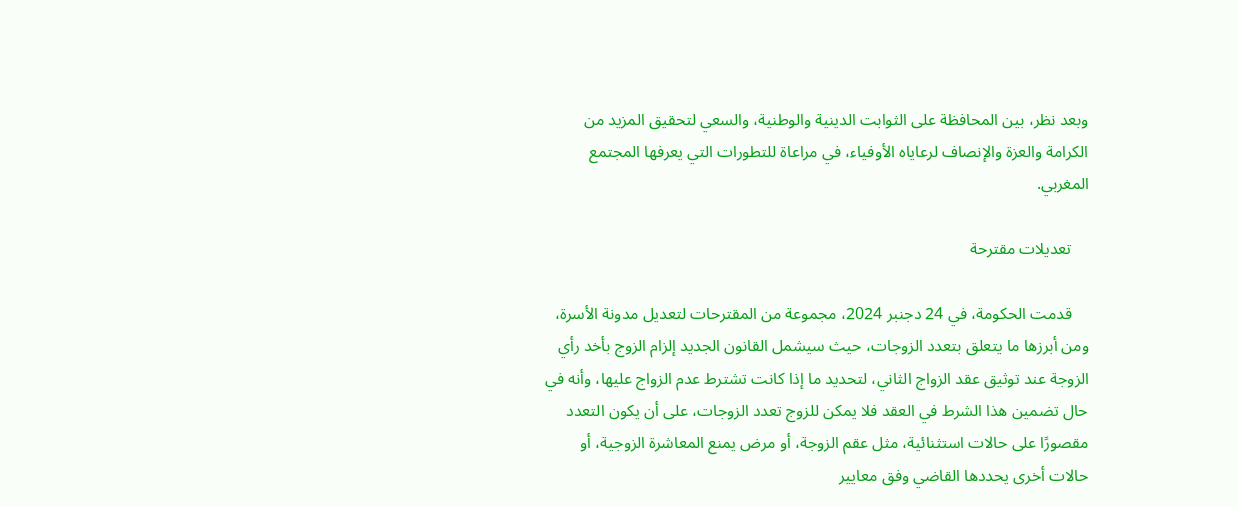وبعد نظر، بين المحافظة على الثوابت الدينية والوطنية، والسعي لتحقيق المزيد من الكرامة والعزة والإنصاف لرعاياه الأوفياء، في مراعاة للتطورات التي يعرفها المجتمع المغربي.

    تعديلات مقترحة

    قدمت الحكومة، في 24 دجنبر 2024، مجموعة من المقترحات لتعديل مدونة الأسرة، ومن أبرزها ما يتعلق بتعدد الزوجات، حيث سيشمل القانون الجديد إلزام الزوج بأخد رأي الزوجة عند توثيق عقد الزواج الثاني، لتحديد ما إذا كانت تشترط عدم الزواج عليها، وأنه في حال تضمين هذا الشرط في العقد فلا يمكن للزوج تعدد الزوجات، على أن يكون التعدد مقصورًا على حالات استثنائية، مثل عقم الزوجة، أو مرض يمنع المعاشرة الزوجية، أو حالات أخرى يحددها القاضي وفق معايير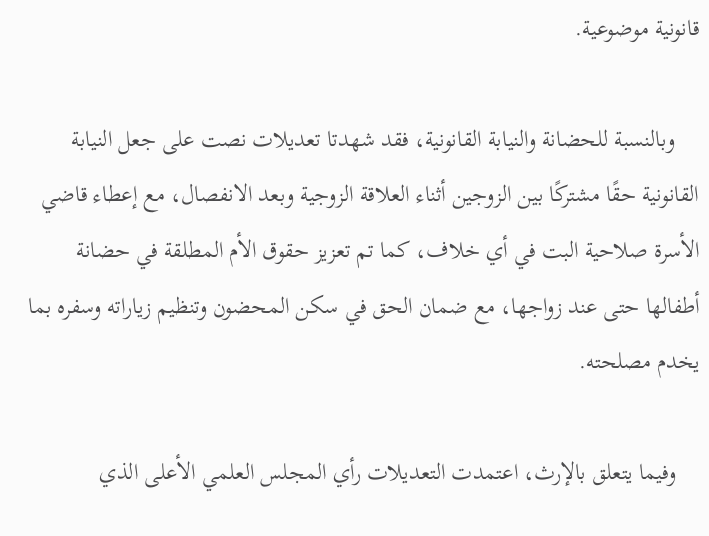قانونية موضوعية.

    وبالنسبة للحضانة والنيابة القانونية، فقد شهدتا تعديلات نصت على جعل النيابة القانونية حقًا مشتركًا بين الزوجين أثناء العلاقة الزوجية وبعد الانفصال، مع إعطاء قاضي الأسرة صلاحية البت في أي خلاف، كما تم تعزيز حقوق الأم المطلقة في حضانة أطفالها حتى عند زواجها، مع ضمان الحق في سكن المحضون وتنظيم زياراته وسفره بما يخدم مصلحته.

    وفيما يتعلق بالإرث، اعتمدت التعديلات رأي المجلس العلمي الأعلى الذي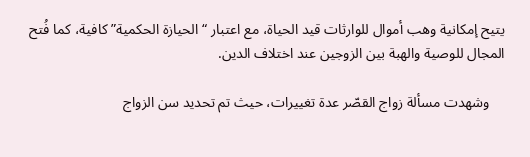يتيح إمكانية وهب أموال للوارثات قيد الحياة، مع اعتبار “الحيازة الحكمية” كافية، كما فُتح المجال للوصية والهبة بين الزوجين عند اختلاف الدين.

    وشهدت مسألة زواج القصّر عدة تغييرات، حيث تم تحديد سن الزواج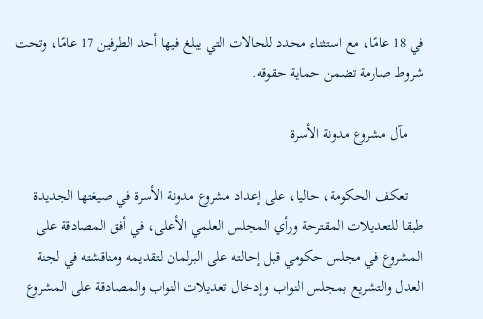في 18 عامًا، مع استثناء محدد للحالات التي يبلغ فيها أحد الطرفين 17 عامًا، وتحت شروط صارمة تضمن حماية حقوقه.

    مآل مشروع مدونة الأسرة

    تعكف الحكومة، حاليا، على إعداد مشروع مدونة الأسرة في صيغتها الجديدة طبقا للتعديلات المقترحة ورأي المجلس العلمي الأعلى، في أفق المصادقة على المشروع في مجلس حكومي قبل إحالته على البرلمان لتقديمه ومناقشته في لجنة العدل والتشريع بمجلس النواب وإدخال تعديلات النواب والمصادقة على المشروع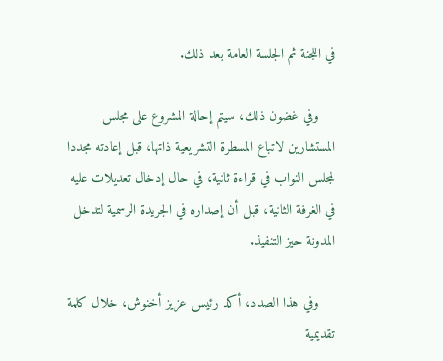في اللجنة ثم الجلسة العامة بعد ذلك.

    وفي غضون ذلك، سيتم إحالة المشروع على مجلس المستشارين لاتباع المسطرة التشريعية ذاتها، قبل إعادته مجددا لمجلس النواب في قراءة ثانية، في حال إدخال تعديلات عليه في الغرفة الثانية، قبل أن إصداره في الجريدة الرسمية لتدخل المدونة حيز التنفيذ.

    وفي هذا الصدد، أكد رئيس عزيز أخنوش، خلال كلمة تقديمية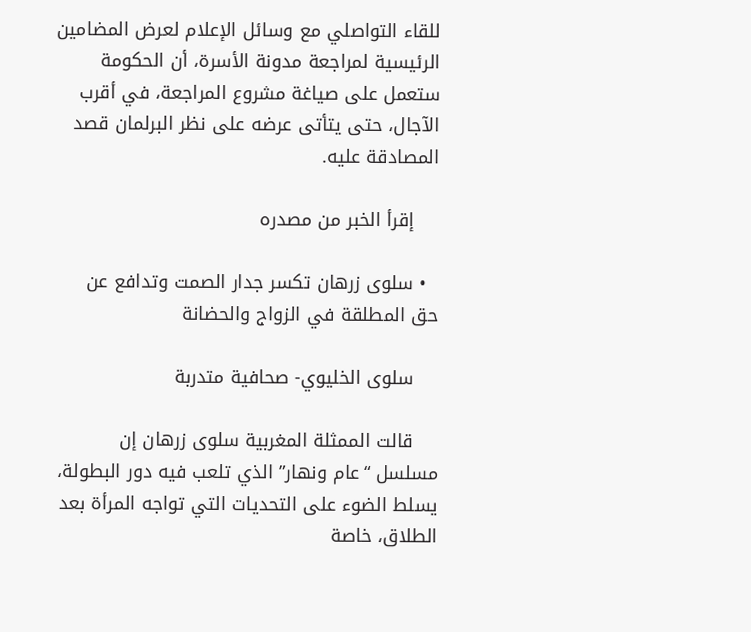للقاء التواصلي مع وسائل الإعلام لعرض المضامين الرئيسية لمراجعة مدونة الأسرة، أن الحكومة ستعمل على صياغة مشروع المراجعة، في أقرب الآجال، حتى يتأتى عرضه على نظر البرلمان قصد المصادقة عليه.

    إقرأ الخبر من مصدره

  • سلوى زرهان تكسر جدار الصمت وتدافع عن حق المطلقة في الزواج والحضانة

    سلوى الخليوي- صحافية متدربة

    قالت الممثلة المغربية سلوى زرهان إن مسلسل “عام ونهار” الذي تلعب فيه دور البطولة، يسلط الضوء على التحديات التي تواجه المرأة بعد الطلاق، خاصة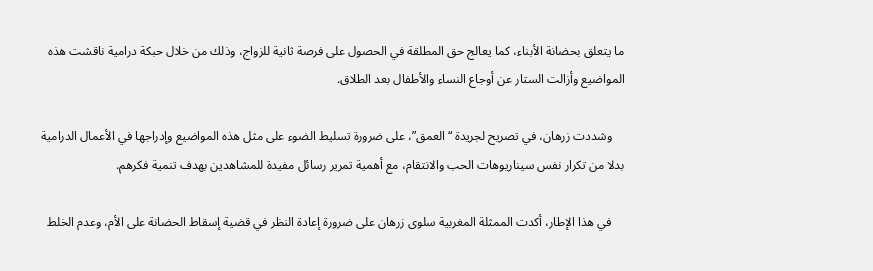ما يتعلق بحضانة الأبناء، كما يعالج حق المطلقة في الحصول على فرصة ثانية للزواج، وذلك من خلال حبكة درامية ناقشت هذه المواضيع وأزالت الستار عن أوجاع النساء والأطفال بعد الطلاق.

    وشددت زرهان، في تصريح لجريدة “العمق”، على ضرورة تسليط الضوء على مثل هذه المواضيع وإدراجها في الأعمال الدرامية بدلا من تكرار نفس سيناريوهات الحب والانتقام، مع أهمية تمرير رسائل مفيدة للمشاهدين بهدف تنمية فكرهم.

    في هذا الإطار، أكدت الممثلة المغربية سلوى زرهان على ضرورة إعادة النظر في قضية إسقاط الحضانة على الأم، وعدم الخلط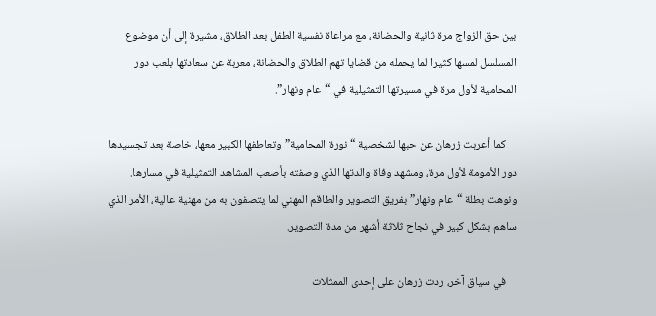بين حق الزواج مرة ثانية والحضانة، مع مراعاة نفسية الطفل بعد الطلاق، مشيرة إلى أن موضوع المسلسل لمسها كثيرا لما يحمله من قضايا تهم الطلاق والحضانة، معربة عن سعادتها بلعب دور المحامية لأول مرة في مسيرتها التمثيلية في “عام ونهار”.

    كما أعربت زرهان عن حبها لشخصية “نورة المحامية” وتعاطفها الكبير معها، خاصة بعد تجسيدها دور الأمومة لأول مرة، ومشهد وفاة والدتها الذي وصفته بأصعب المشاهد التمثيلية في مسارها. ونوهت بطلة “عام ونهار” بفريق التصوير والطاقم المهني لما يتصفون به من مهنية عالية، الأمر الذي ساهم بشكل كبير في نجاح ثلاثة أشهر من مدة التصوير.

    في سياق آخر، ردت زرهان على إحدى الممثلات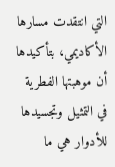التي انتقدت مسارها الأكاديمي، بتأكيدها أن موهبتها الفطرية في التمثيل وتجسيدها للأدوار هي ما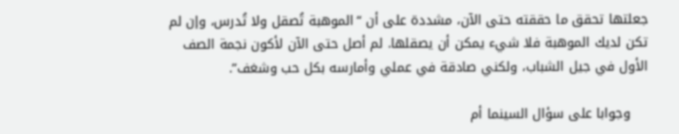جعلتها تحقق ما حققته حتى الآن، مشددة على أن “الموهبة تُصقل ولا تُدرس، وإن لم تكن لديك الموهبة فلا شيء يمكن أن يصقلها. لم أصل حتى الآن لأكون نجمة الصف الأول في جيل الشباب، ولكني صادقة في عملي وأمارسه بكل حب وشغف”.

    وجوابا على سؤال السينما أم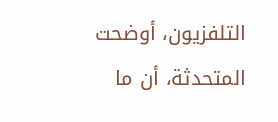التلفزيون، أوضحت المتحدثة، أن ما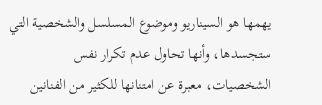يهمها هو السيناريو وموضوع المسلسل والشخصية التي ستجسدها، وأنها تحاول عدم تكرار نفس الشخصيات، معبرة عن امتنانها للكثير من الفنانين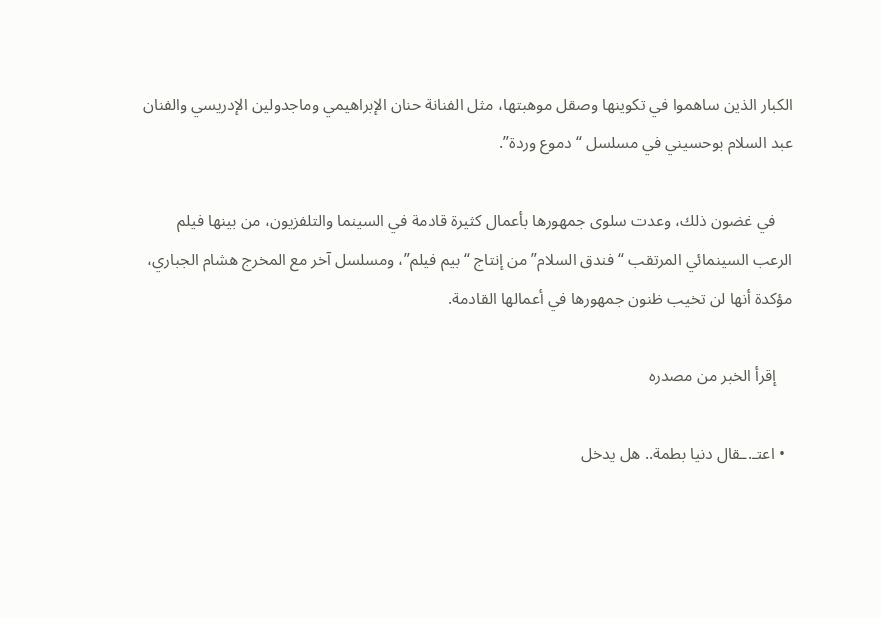الكبار الذين ساهموا في تكوينها وصقل موهبتها، مثل الفنانة حنان الإبراهيمي وماجدولين الإدريسي والفنان عبد السلام بوحسيني في مسلسل “دموع وردة”.

    في غضون ذلك، وعدت سلوى جمهورها بأعمال كثيرة قادمة في السينما والتلفزيون، من بينها فيلم الرعب السينمائي المرتقب “فندق السلام” من إنتاج “بيم فيلم”، ومسلسل آخر مع المخرج هشام الجباري، مؤكدة أنها لن تخيب ظنون جمهورها في أعمالها القادمة.

    إقرأ الخبر من مصدره

  • اعتـ.ـقال دنيا بطمة.. هل يدخل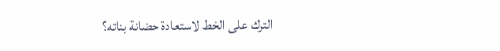الترك على الخط لاستعادة حضانة بناته؟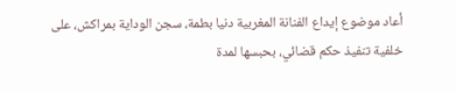أعاد موضوع إيداع الفنانة المغربية دنيا بطمة، سجن الوداية بمراكش، على خلفية تنفيذ حكم قضائي، بحبسها لمدة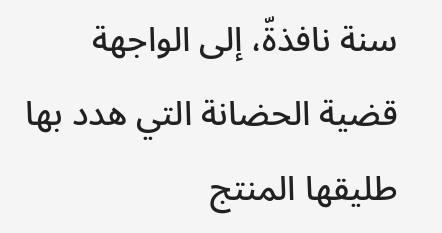سنة نافذةّ، إلى الواجهة قضية الحضانة التي هدد بها طليقها المنتج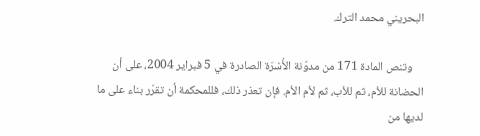البحريني محمد الترك.

    وتنص المادة 171 من مدوّنة الأُسْرَة الصادرة في 5 فبراير 2004، على أن الحضانة للأم، ثم للأب، ثم لأم الأم. فإن تعذر ذلك، فللمحكمة أن تقرّر بناء على ما لديها من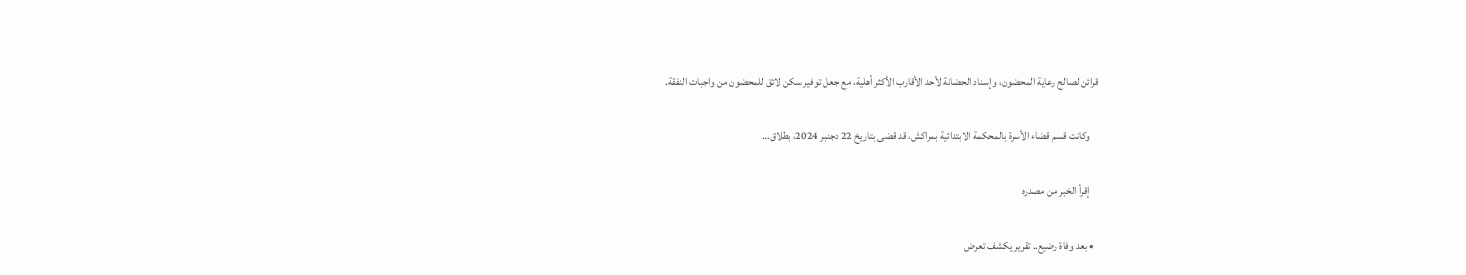قرائن لصالح رعاية المحضون، وإسناد الحضانة لأحد الأقارب الأكثر أهلية، مع جعل توفير سكن لائق للمحضون من واجبات النفقة.

    وكانت قسم قضاء الأسرة بالمحكمة الابتدائية بمراكش، قد قضى بتاريخ 22 دجنبر 2024، بطلاق…

    إقرأ الخبر من مصدره

  • بعد وفاة رضيع.. تقرير يكشف تعرض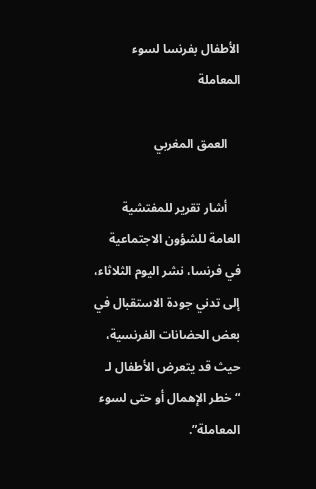الأطفال بفرنسا لسوء المعاملة

    العمق المغربي

    أشار تقرير للمفتشية العامة للشؤون الاجتماعية في فرنسا، نشر اليوم الثلاثاء، إلى تدني جودة الاستقبال في بعض الحضانات الفرنسية، حيث قد يتعرض الأطفال لـ “خطر الإهمال أو حتى لسوء المعاملة”.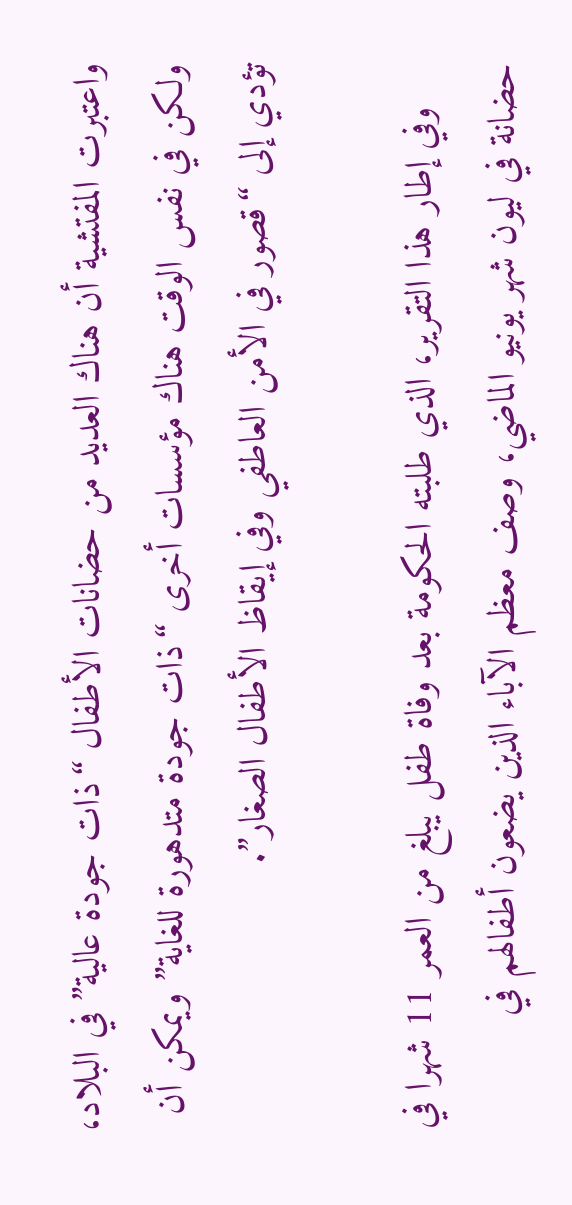واعتبرت المفتشية أن هناك العديد من حضانات الأطفال “ذات جودة عالية” في البلاد، ولكن في نفس الوقت هناك مؤسسات أخرى “ذات جودة متدهورة للغاية” ويمكن أن تؤدي إلى “قصور في الأمن العاطفي وفي إيقاظ الأطفال الصغار”.

    وفي إطار هذا التقرير، الذي طلبته الحكومة بعد وفاة طفل يبلغ من العمر 11 شهرا في حضانة في ليون شهر يونيو الماضي، وصف معظم الآباء الذين يضعون أطفالهم في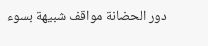دور الحضانة مواقف شبيهة بسوء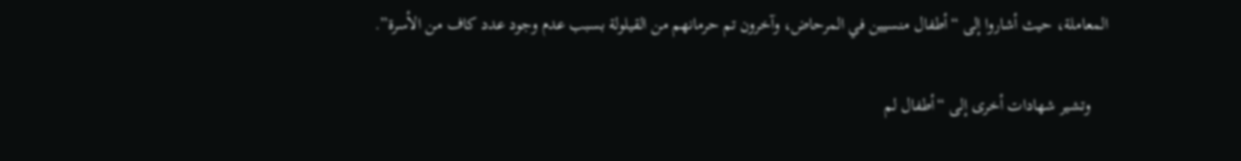المعاملة، حيث أشاروا إلى “أطفال منسيين في المرحاض، وآخرون تم حرمانهم من القيلولة بسبب عدم وجود عدد كاف من الأسرة”.

    وتشير شهادات أخرى إلى “أطفال لم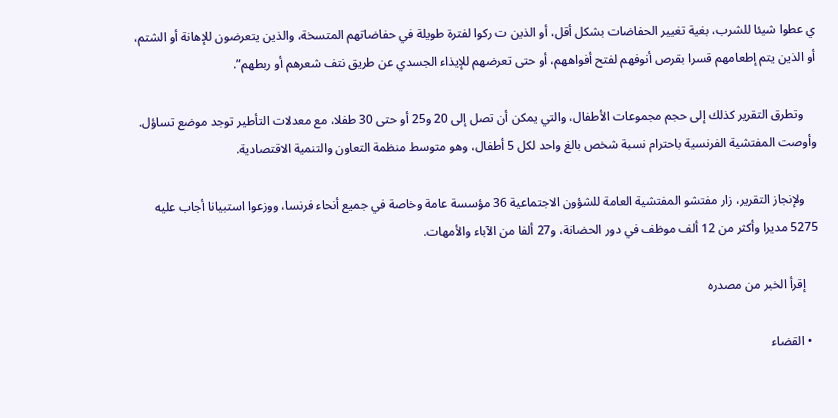ي عطوا شيئا للشرب، بغية تغيير الحفاضات بشكل أقل، أو الذين ت ركوا لفترة طويلة في حفاضاتهم المتسخة، والذين يتعرضون للإهانة أو الشتم، أو الذين يتم إطعامهم قسرا بقرص أنوفهم لفتح أفواههم، أو حتى تعرضهم للإيذاء الجسدي عن طريق نتف شعرهم أو ربطهم”.

    وتطرق التقرير كذلك إلى حجم مجموعات الأطفال، والتي يمكن أن تصل إلى 20 و25 أو حتى 30 طفلا، مع معدلات التأطير توجد موضع تساؤل. وأوصت المفتشية الفرنسية باحترام نسبة شخص بالغ واحد لكل 5 أطفال، وهو متوسط منظمة التعاون والتنمية الاقتصادية.

    ولإنجاز التقرير، زار مفتشو المفتشية العامة للشؤون الاجتماعية 36 مؤسسة عامة وخاصة في جميع أنحاء فرنسا، ووزعوا استبيانا أجاب عليه 5275 مديرا وأكثر من 12 ألف موظف في دور الحضانة، و27 ألفا من الآباء والأمهات.

    إقرأ الخبر من مصدره

  • القضاء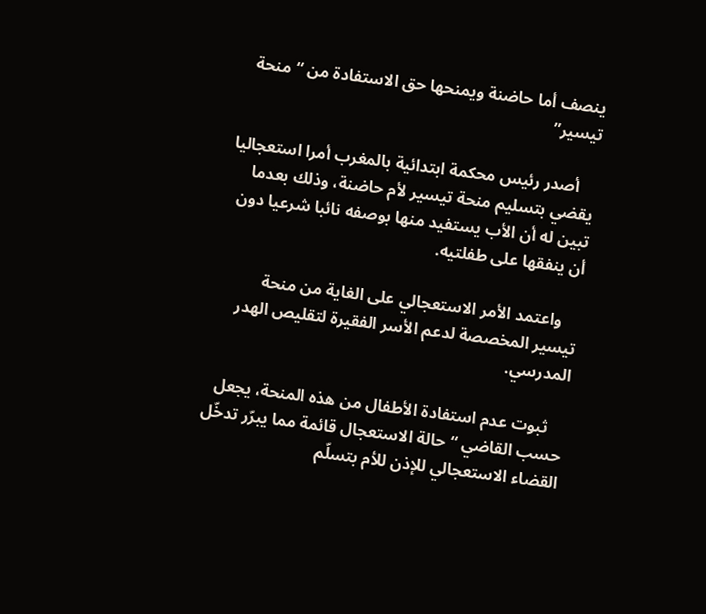ينصف أما حاضنة ويمنحها حق الاستفادة من “منحة تيسير”

    أصدر رئيس محكمة ابتدائية بالمغرب أمرا استعجاليا يقضي بتسليم منحة تيسير لأم حاضنة، وذلك بعدما تبين له أن الأب يستفيد منها بوصفه نائبا شرعيا دون أن ينفقها على طفلتيه.

    واعتمد الأمر الاستعجالي على الغاية من منحة تيسير المخصصة لدعم الأسر الفقيرة لتقليص الهدر المدرسي.

    ثبوت عدم استفادة الأطفال من هذه المنحة، يجعل حسب القاضي “حالة الاستعجال قائمة مما يبرّر تدخّل القضاء الاستعجالي للإذن للأم بتسلّم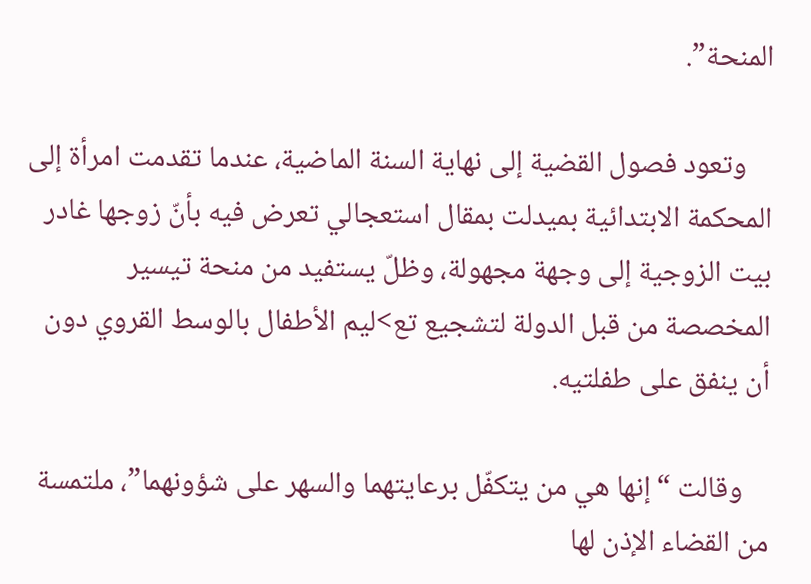المنحة”.

    وتعود فصول القضية إلى نهاية السنة الماضية، عندما تقدمت امرأة إلى المحكمة الابتدائية بميدلت بمقال استعجالي تعرض فيه بأنّ زوجها غادر بيت الزوجية إلى وجهة مجهولة، وظلّ يستفيد من منحة تيسير المخصصة من قبل الدولة لتشجيع تع>ليم الأطفال بالوسط القروي دون أن ينفق على طفلتيه.

    وقالت “إنها هي من يتكفّل برعايتهما والسهر على شؤونهما”، ملتمسة من القضاء الإذن لها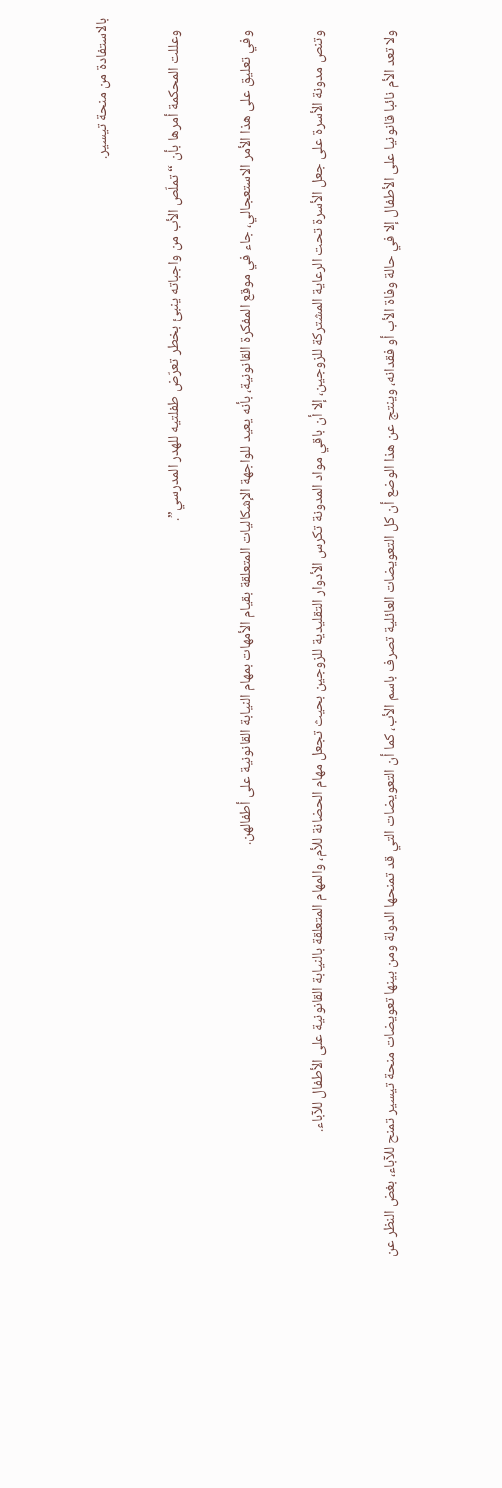بالاستفادة من منحة تيسير.

    وعللت المحكمة أمرها بأن “تملّص الأب من واجباته ينبئ بخطر تعرّض طفلتيه للهدر المدرسي”.

    وفي تعليق على هذا الأمر الاستعجالي، جاء في موقع المفكرة القانونية، بأنه يعيد للواجهة الإشكاليات المتعلقة بقيام الأمهات بمهام النيابة القانونية على أطفالهن.

    وتنص مدونة الأسرة على جعل الأسرة تحت الرعاية المشتركة للزوجين، إلا أن باقي مواد المدونة تكرس الأدوار التقليدية للزوجين بحيث تجعل مهام الحضانة للأم، والمهام المتعلقة بالنيابة القانونية على الأطفال للآباء.

    ولا تعد الأم نائبا قانونيا على الأطفال إلا في حالة وفاة الأب أو فقدانه، وينتج عن هذا الوضع أن كل التعويضات العائلية تصرف باسم الأب، كما أن التعويضات التي قد تمنحها الدولة ومن بينها تعويضات منحة تيسير تمنح للآباء، بغض النظر عن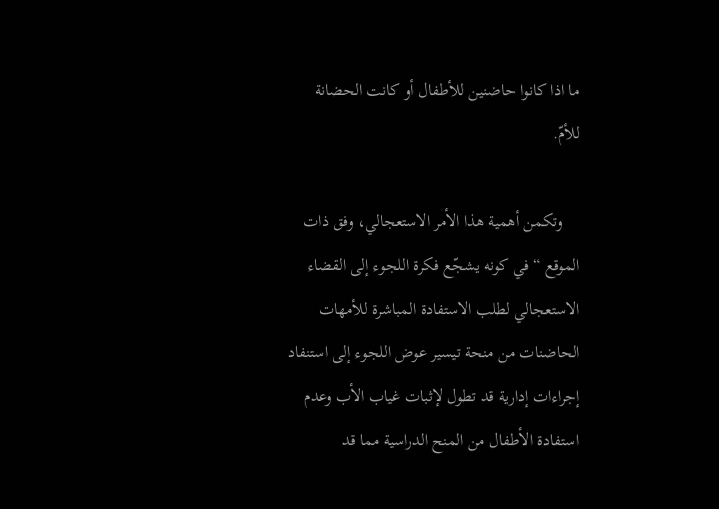ما اذا كانوا حاضنين للأطفال أو كانت الحضانة للأمّ.

    وتكمن أهمية هذا الأمر الاستعجالي، وفق ذات الموقع “في كونه يشجّع فكرة اللجوء إلى القضاء الاستعجالي لطلب الاستفادة المباشرة للأمهات الحاضنات من منحة تيسير عوض اللجوء إلى استنفاد إجراءات إدارية قد تطول لإثبات غياب الأب وعدم استفادة الأطفال من المنح الدراسية مما قد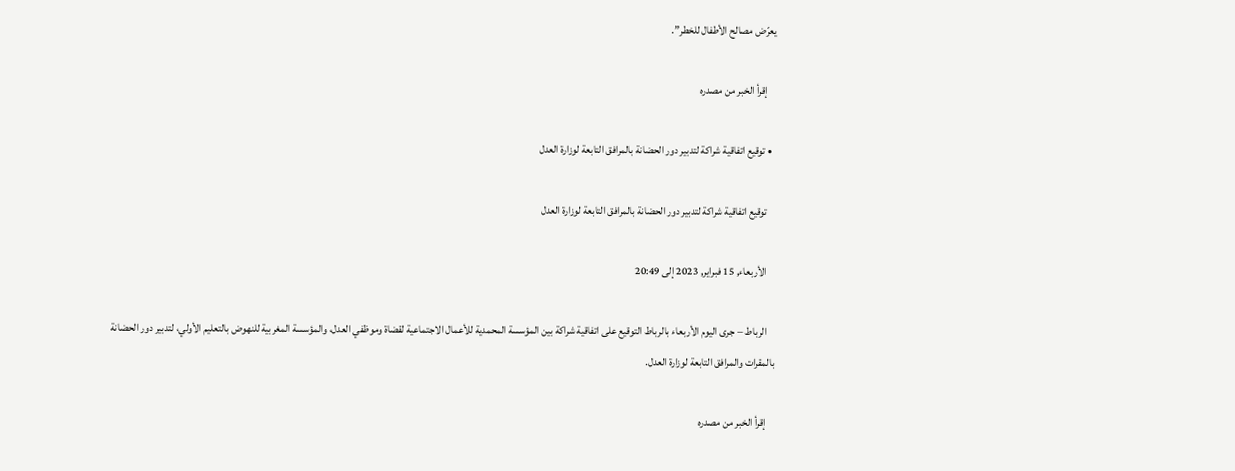يعرّض مصالح الأطفال للخطر”.

    إقرأ الخبر من مصدره

  • توقيع اتفاقية شراكة لتدبير دور الحضانة بالمرافق التابعة لوزارة العدل

    توقيع اتفاقية شراكة لتدبير دور الحضانة بالمرافق التابعة لوزارة العدل

    الأربعاء, 15 فبراير, 2023 إلى 20:49

    الرباط – جرى اليوم الأربعاء بالرباط التوقيع على اتفاقية شراكة بين المؤسسة المحمدية للأعمال الاجتماعية لقضاة وموظفي العدل، والمؤسسة المغربية للنهوض بالتعليم الأولي، لتدبير دور الحضانة بالمقرات والمرافق التابعة لوزارة العدل.

    إقرأ الخبر من مصدره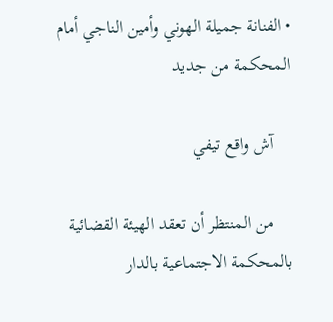• الفنانة جميلة الهوني وأمين الناجي أمام المحكمة من جديد

    آش واقع تيفي

    من المنتظر أن تعقد الهيئة القضائية بالمحكمة الاجتماعية بالدار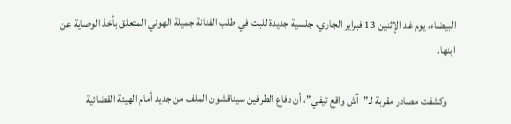البيضاء، يوم غد الإثنين 13 فبراير الجاري، جلسية جديدة للبت في طلب الفنانة جميلة الهوني المتعلق بأخذ الوصاية عن ابنها.

    وكشفت مصادر مقربة لـ”آش واقع تيفي”، أن دفاع الطرفين سيناقشون الملف من جديد أمام الهيئة القضائية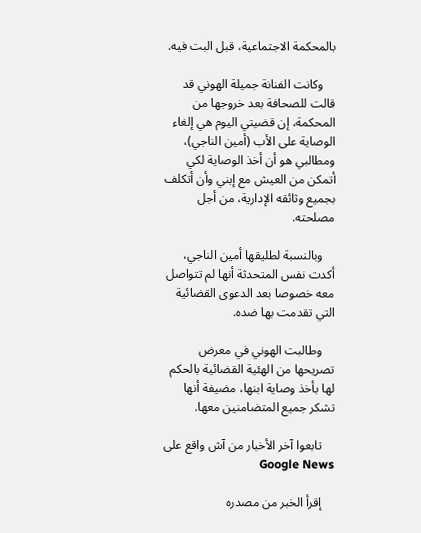بالمحكمة الاجتماعية، قبل البت فيه.

    وكانت الفنانة جميلة الهوني قد قالت للصحافة بعد خروجها من المحكمة، إن قضيتي اليوم هي إلغاء الوصاية على الأب (أمين الناجي)، ومطالبي هو أن أخذ الوصاية لكي أتمكن من العيش مع إبني وأن أتكلف بجميع وثائقه الإدارية، من أجل مصلحته.

    وبالنسبة لطليقها أمين الناجي، أكدت نفس المتحدثة أنها لم تتواصل معه خصوصا بعد الدعوى القضائية التي تقدمت بها ضده.

    وطالبت الهوني في معرض تصريحها من الهئية القضائية بالحكم لها بأخذ وصاية ابنها، مضيفة أنها تشكر جميع المتضامنين معها.

    تابعوا آخر الأخبار من آش واقع على Google News

    إقرأ الخبر من مصدره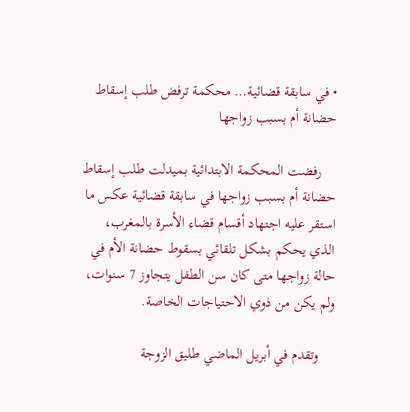• في سابقة قضائية… محكمة ترفض طلب إسقاط حضانة أم بسبب زواجها

    رفضت المحكمة الابتدائية بميدلت طلب إسقاط حضانة أم بسبب زواجها في سابقة قضائية عكس ما استقر عليه اجتهاد أقسام قضاء الأسرة بالمغرب، الذي يحكم بشكل تلقائي بسقوط حضانة الأم في حالة زواجها متى كان سن الطفل يتجاوز 7 سنوات، ولم يكن من ذوي الاحتياجات الخاصة.

    وتقدم في أبريل الماضي طليق الزوجة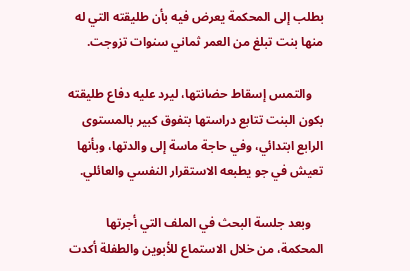بطلب إلى المحكمة يعرض فيه بأن طليقته التي له منها بنت تبلغ من العمر ثماني سنوات تزوجت.

    والتمس إسقاط حضانتها، ليرد عليه دفاع طليقته بكون البنت تتابع دراستها بتفوق كبير بالمستوى الرابع ابتدائي، وفي حاجة ماسة إلى والدتها، وبأنها تعيش في جو يطبعه الاستقرار النفسي والعائلي.

    وبعد جلسة البحث في الملف التي أجرتها المحكمة، من خلال الاستماع للأبوين والطفلة أكدت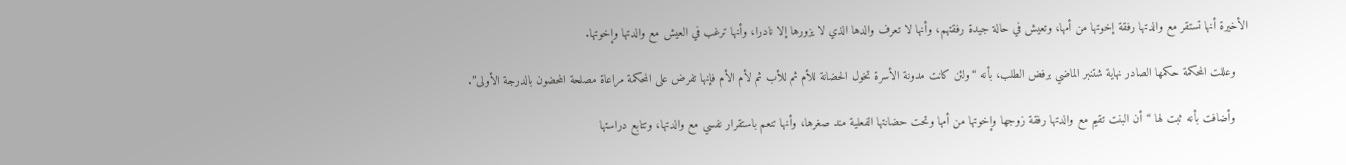الأخيرة أنها تستقر مع والدتها رفقة إخوتها من أمها، وتعيش في حالة جيدة رفقتهم، وأنها لا تعرف والدها الذي لا يزورها إلا نادرا، وأنها ترغب في العيش مع والدتها وإخوتها.

    وعللت المحكمة حكمها الصادر نهاية شتنبر الماضي برفض الطلب، بأنه “ولئن كانت مدونة الأسرة تخول الحضانة للأم ثم للأب ثم لأم الأم فإنها تفرض على المحكمة مراعاة مصلحة المحضون بالدرجة الأولى”.

    وأضافت بأنه ثبت لها “أن البنت تقيم مع والدتها رفقة زوجها وإخوتها من أمها وتحت حضانتها الفعلية مند صغرها، وأنها تنعم باستقرار نفسي مع والدتها، وتتابع دراستها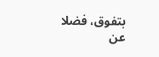بتفوق، فضلا عن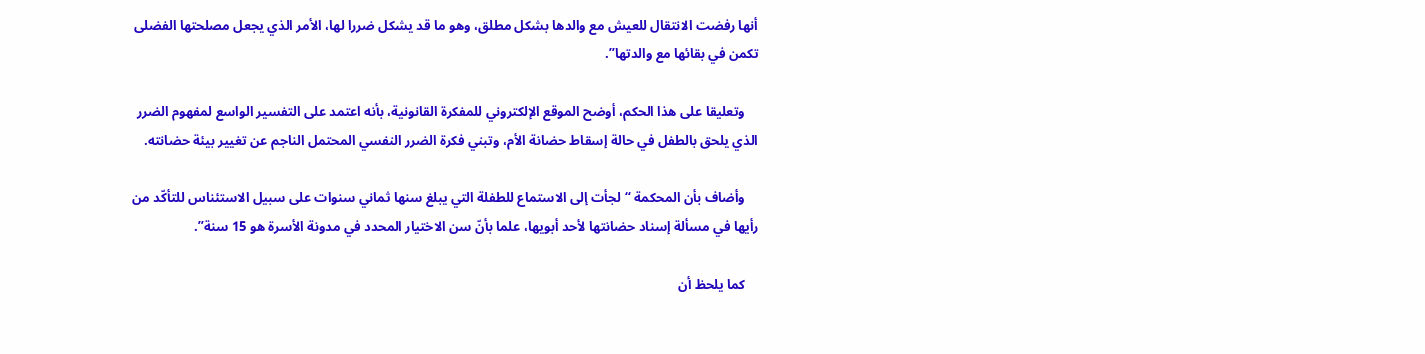أنها رفضت الانتقال للعيش مع والدها بشكل مطلق، وهو ما قد يشكل ضررا لها، الأمر الذي يجعل مصلحتها الفضلى تكمن في بقائها مع والدتها”.

    وتعليقا على هذا الحكم، أوضح الموقع الإلكتروني للمفكرة القانونية، بأنه اعتمد على التفسير الواسع لمفهوم الضرر الذي يلحق بالطفل في حالة إسقاط حضانة الأم، وتبني فكرة الضرر النفسي المحتمل الناجم عن تغيير بيئة حضانته.

    وأضاف بأن المحكمة “لجأت إلى الاستماع للطفلة التي يبلغ سنها ثماني سنوات على سبيل الاستئناس للتأكّد من رأيها في مسألة إسناد حضانتها لأحد أبويها، علما بأنّ سن الاختيار المحدد في مدونة الأسرة هو 15 سنة”.

    كما يلحظ أن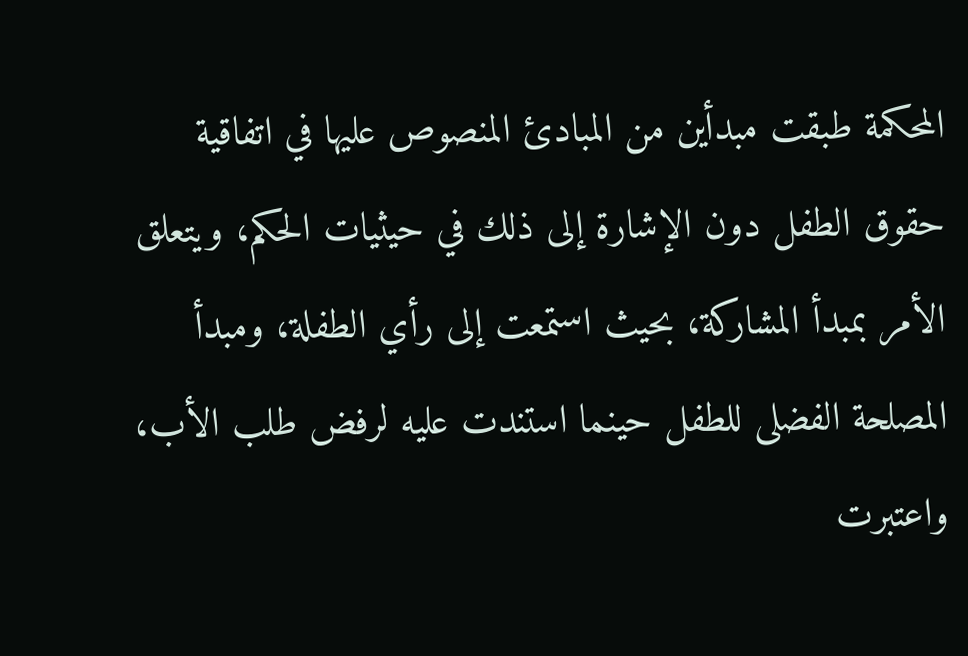المحكمة طبقت مبدأين من المبادئ المنصوص عليها في اتفاقية حقوق الطفل دون الإشارة إلى ذلك في حيثيات الحكم، ويتعلق الأمر بمبدأ المشاركة، بحيث استمعت إلى رأي الطفلة، ومبدأ المصلحة الفضلى للطفل حينما استندت عليه لرفض طلب الأب، واعتبرت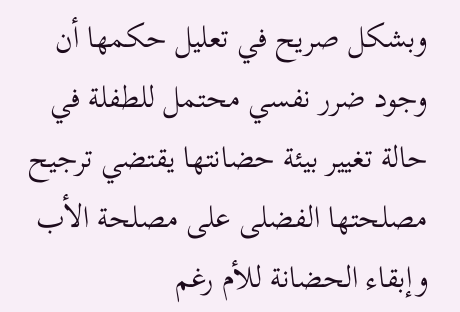وبشكل صريح في تعليل حكمها أن وجود ضرر نفسي محتمل للطفلة في حالة تغيير بيئة حضانتها يقتضي ترجيح مصلحتها الفضلى على مصلحة الأب وإبقاء الحضانة للأم رغم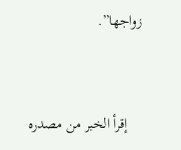زواجها”.


    إقرأ الخبر من مصدره